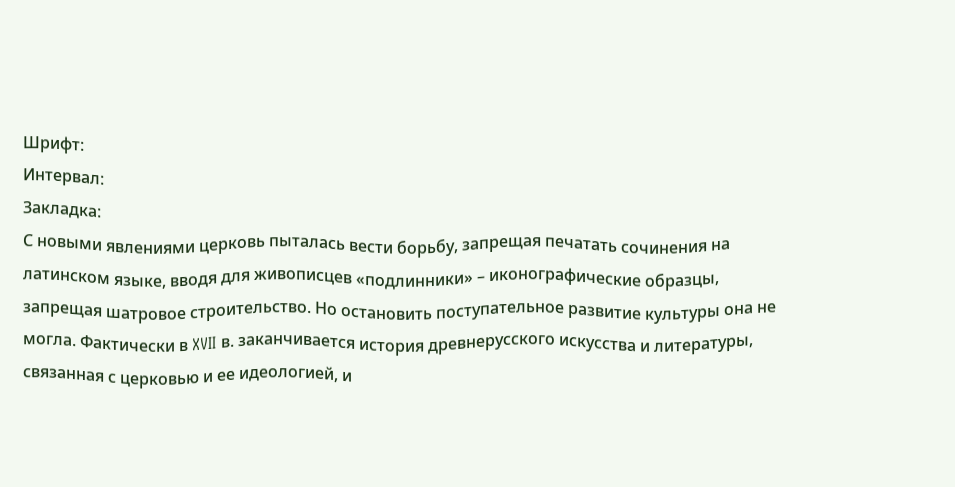Шрифт:
Интервал:
Закладка:
С новыми явлениями церковь пыталась вести борьбу, запрещая печатать сочинения на латинском языке, вводя для живописцев «подлинники» – иконографические образцы, запрещая шатровое строительство. Но остановить поступательное развитие культуры она не могла. Фактически в XVII в. заканчивается история древнерусского искусства и литературы, связанная с церковью и ее идеологией, и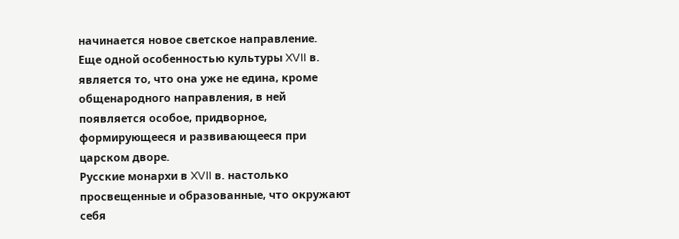начинается новое светское направление.
Еще одной особенностью культуры XVII в. является то, что она уже не едина, кроме общенародного направления, в ней появляется особое, придворное, формирующееся и развивающееся при царском дворе.
Русские монархи в XVII в. настолько просвещенные и образованные, что окружают себя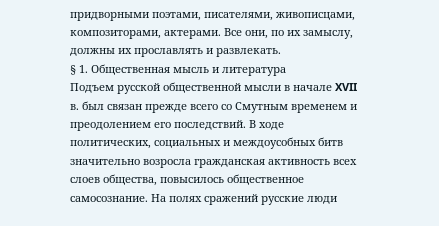придворными поэтами, писателями, живописцами, композиторами, актерами. Все они, по их замыслу, должны их прославлять и развлекать.
§ 1. Общественная мысль и литература
Подъем русской общественной мысли в начале XVII в. был связан прежде всего со Смутным временем и преодолением его последствий. В ходе политических, социальных и междоусобных битв значительно возросла гражданская активность всех слоев общества, повысилось общественное самосознание. На полях сражений русские люди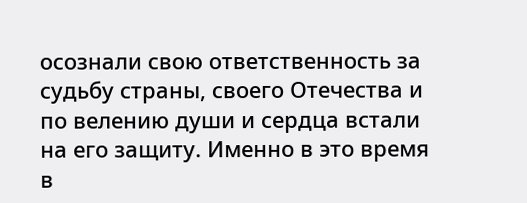осознали свою ответственность за судьбу страны, своего Отечества и по велению души и сердца встали на его защиту. Именно в это время в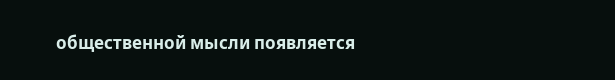общественной мысли появляется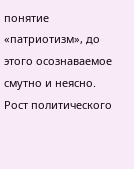понятие «патриотизм», до этого осознаваемое смутно и неясно.
Рост политического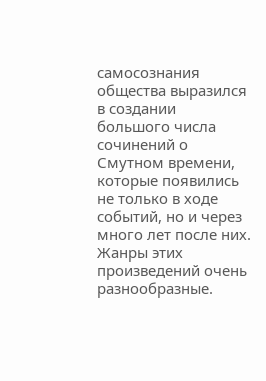самосознания общества выразился в создании большого числа сочинений о Смутном времени, которые появились не только в ходе событий, но и через много лет после них. Жанры этих произведений очень разнообразные.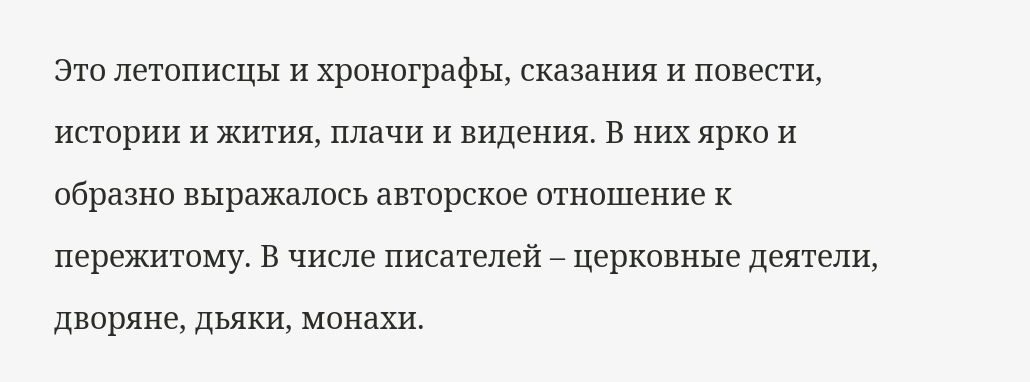Это летописцы и хронографы, сказания и повести, истории и жития, плачи и видения. В них ярко и образно выражалось авторское отношение к пережитому. В числе писателей – церковные деятели, дворяне, дьяки, монахи.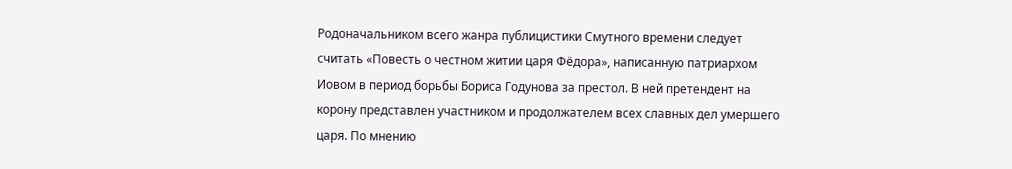Родоначальником всего жанра публицистики Смутного времени следует считать «Повесть о честном житии царя Фёдора», написанную патриархом Иовом в период борьбы Бориса Годунова за престол. В ней претендент на корону представлен участником и продолжателем всех славных дел умершего царя. По мнению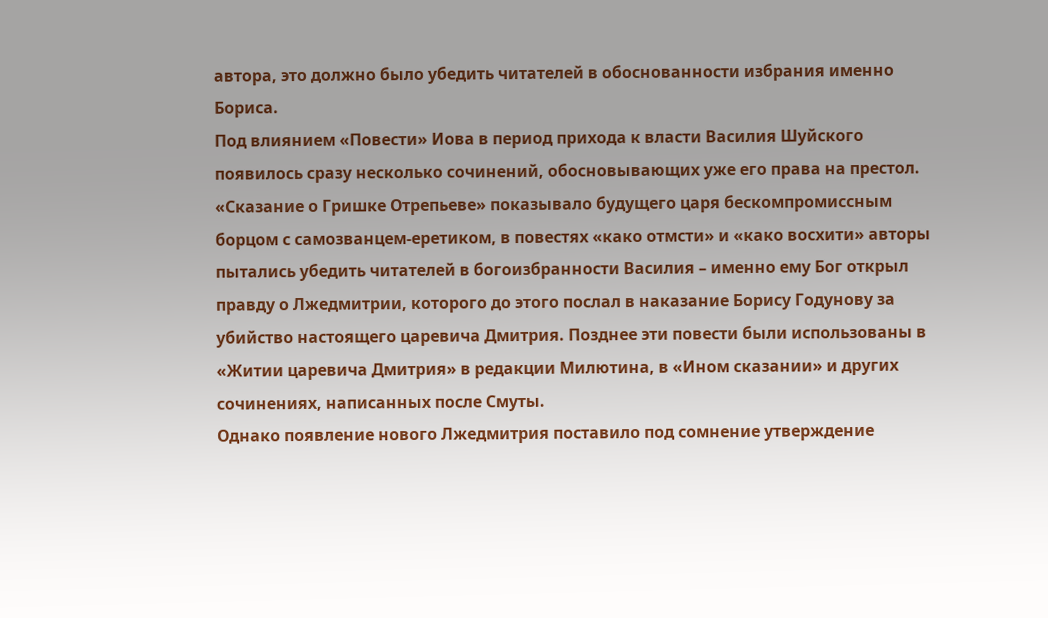автора, это должно было убедить читателей в обоснованности избрания именно Бориса.
Под влиянием «Повести» Иова в период прихода к власти Василия Шуйского появилось сразу несколько сочинений, обосновывающих уже его права на престол. «Сказание о Гришке Отрепьеве» показывало будущего царя бескомпромиссным борцом с самозванцем-еретиком, в повестях «како отмсти» и «како восхити» авторы пытались убедить читателей в богоизбранности Василия – именно ему Бог открыл правду о Лжедмитрии, которого до этого послал в наказание Борису Годунову за убийство настоящего царевича Дмитрия. Позднее эти повести были использованы в «Житии царевича Дмитрия» в редакции Милютина, в «Ином сказании» и других сочинениях, написанных после Смуты.
Однако появление нового Лжедмитрия поставило под сомнение утверждение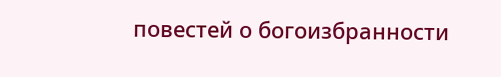повестей о богоизбранности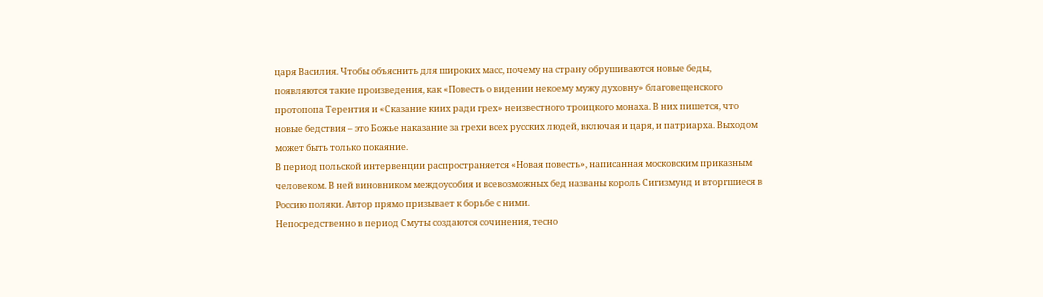царя Василия. Чтобы объяснить для широких масс, почему на страну обрушиваются новые беды, появляются такие произведения, как «Повесть о видении некоему мужу духовну» благовещенского протопопа Терентия и «Сказание киих ради грех» неизвестного троицкого монаха. В них пишется, что новые бедствия – это Божье наказание за грехи всех русских людей, включая и царя, и патриарха. Выходом может быть только покаяние.
В период польской интервенции распространяется «Новая повесть», написанная московским приказным человеком. В ней виновником междоусобия и всевозможных бед названы король Сигизмунд и вторгшиеся в Россию поляки. Автор прямо призывает к борьбе с ними.
Непосредственно в период Смуты создаются сочинения, тесно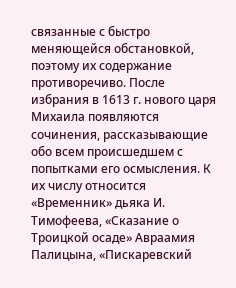связанные с быстро меняющейся обстановкой, поэтому их содержание противоречиво. После избрания в 1613 г. нового царя Михаила появляются сочинения, рассказывающие обо всем происшедшем с попытками его осмысления. К их числу относится «Временник» дьяка И. Тимофеева, «Сказание о Троицкой осаде» Авраамия Палицына, «Пискаревский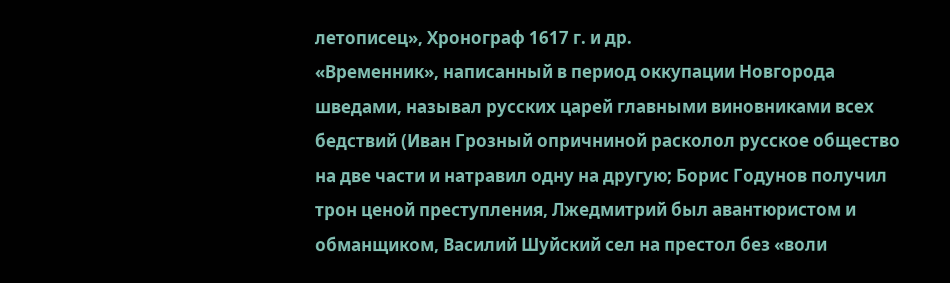летописец», Хронограф 1617 г. и др.
«Временник», написанный в период оккупации Новгорода шведами, называл русских царей главными виновниками всех бедствий (Иван Грозный опричниной расколол русское общество на две части и натравил одну на другую; Борис Годунов получил трон ценой преступления, Лжедмитрий был авантюристом и обманщиком, Василий Шуйский сел на престол без «воли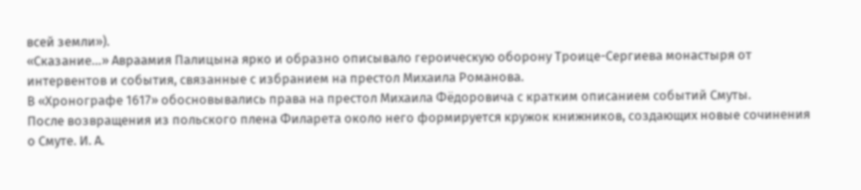всей земли»).
«Сказание…» Авраамия Палицына ярко и образно описывало героическую оборону Троице-Сергиева монастыря от интервентов и события, связанные с избранием на престол Михаила Романова.
В «Хронографе 1617» обосновывались права на престол Михаила Фёдоровича с кратким описанием событий Смуты.
После возвращения из польского плена Филарета около него формируется кружок книжников, создающих новые сочинения о Смуте. И. А.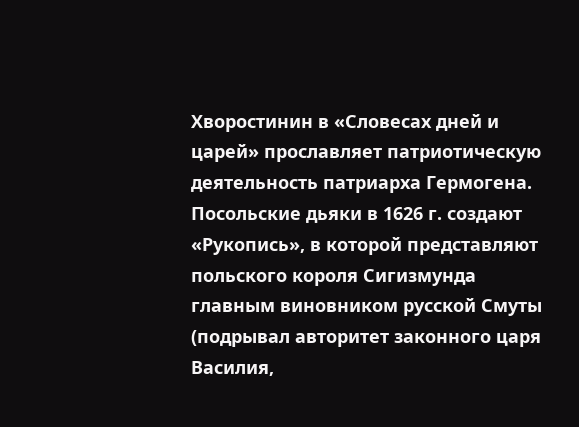Хворостинин в «Словесах дней и царей» прославляет патриотическую деятельность патриарха Гермогена. Посольские дьяки в 1626 г. создают «Рукопись», в которой представляют польского короля Сигизмунда главным виновником русской Смуты (подрывал авторитет законного царя Василия,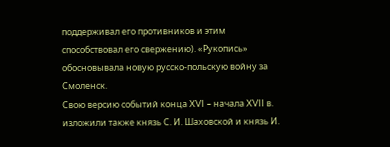поддерживал его противников и этим способствовал его свержению). «Рукопись» обосновывала новую русско-польскую войну за Смоленск.
Свою версию событий конца XVI – начала XVII в. изложили также князь С. И. Шаховской и князь И.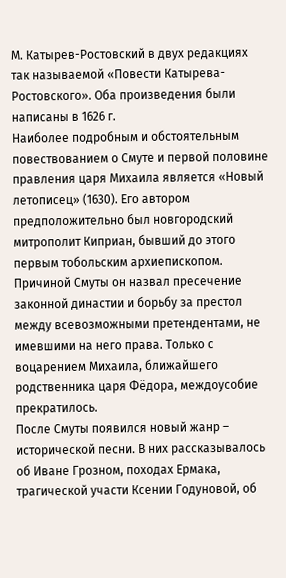М. Катырев-Ростовский в двух редакциях так называемой «Повести Катырева-Ростовского». Оба произведения были написаны в 1626 г.
Наиболее подробным и обстоятельным повествованием о Смуте и первой половине правления царя Михаила является «Новый летописец» (1630). Его автором предположительно был новгородский митрополит Киприан, бывший до этого первым тобольским архиепископом. Причиной Смуты он назвал пресечение законной династии и борьбу за престол между всевозможными претендентами, не имевшими на него права. Только с воцарением Михаила, ближайшего родственника царя Фёдора, междоусобие прекратилось.
После Смуты появился новый жанр – исторической песни. В них рассказывалось об Иване Грозном, походах Ермака, трагической участи Ксении Годуновой, об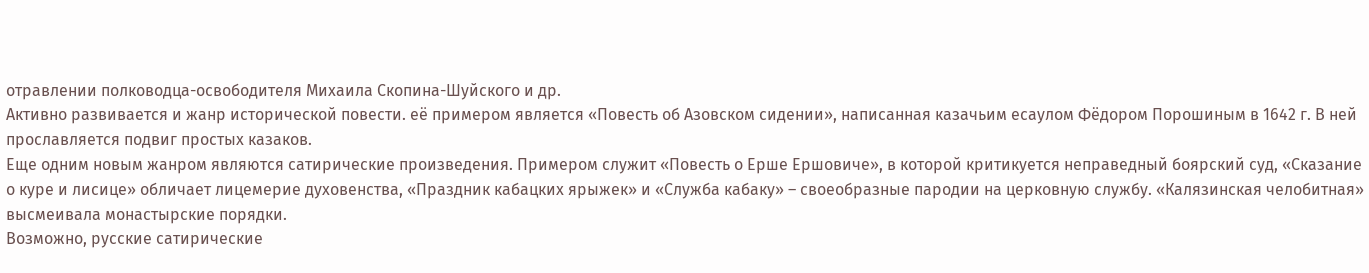отравлении полководца-освободителя Михаила Скопина-Шуйского и др.
Активно развивается и жанр исторической повести. её примером является «Повесть об Азовском сидении», написанная казачьим есаулом Фёдором Порошиным в 1642 г. В ней прославляется подвиг простых казаков.
Еще одним новым жанром являются сатирические произведения. Примером служит «Повесть о Ерше Ершовиче», в которой критикуется неправедный боярский суд, «Сказание о куре и лисице» обличает лицемерие духовенства, «Праздник кабацких ярыжек» и «Служба кабаку» – своеобразные пародии на церковную службу. «Калязинская челобитная» высмеивала монастырские порядки.
Возможно, русские сатирические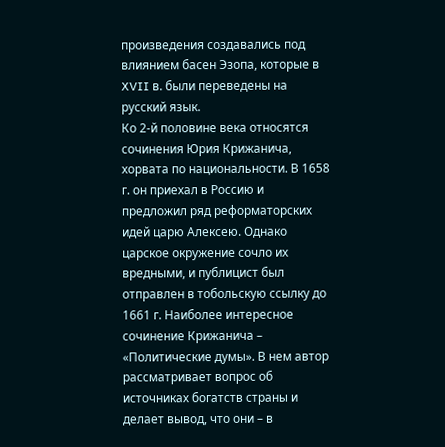произведения создавались под влиянием басен Эзопа, которые в XVII в. были переведены на русский язык.
Ко 2-й половине века относятся сочинения Юрия Крижанича, хорвата по национальности. В 1658 г. он приехал в Россию и предложил ряд реформаторских идей царю Алексею. Однако царское окружение сочло их вредными, и публицист был отправлен в тобольскую ссылку до 1661 г. Наиболее интересное сочинение Крижанича – «Политические думы». В нем автор рассматривает вопрос об источниках богатств страны и делает вывод, что они – в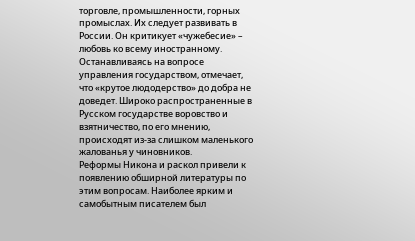торговле, промышленности, горных промыслах. Их следует развивать в России. Он критикует «чужебесие» – любовь ко всему иностранному. Останавливаясь на вопросе управления государством, отмечает, что «крутое людодерство» до добра не доведет. Широко распространенные в Русском государстве воровство и взятничество, по его мнению, происходят из-за слишком маленького жалованья у чиновников.
Реформы Никона и раскол привели к появлению обширной литературы по этим вопросам. Наиболее ярким и самобытным писателем был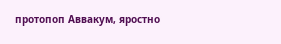протопоп Аввакум, яростно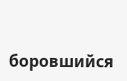боровшийся